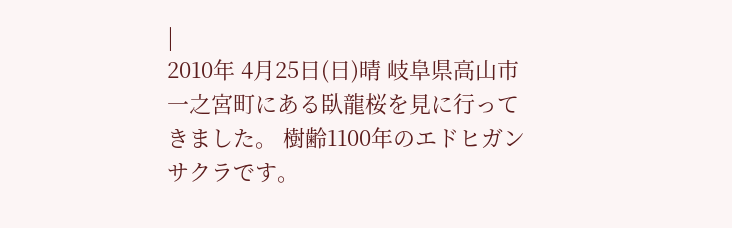|
2010年 4月25日(日)晴 岐阜県高山市一之宮町にある臥龍桜を見に行ってきました。 樹齢1100年のエドヒガンサクラです。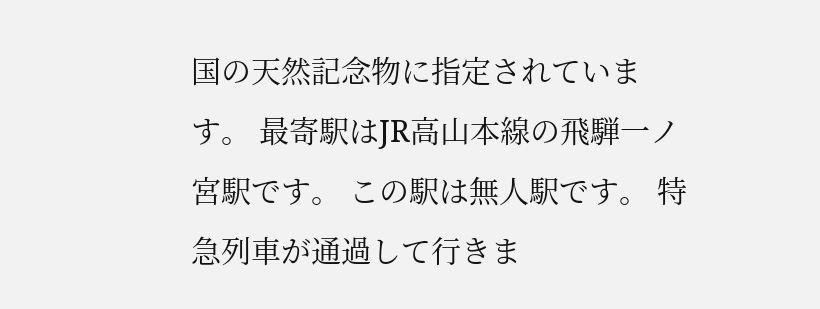国の天然記念物に指定されています。 最寄駅はJR高山本線の飛騨一ノ宮駅です。 この駅は無人駅です。 特急列車が通過して行きま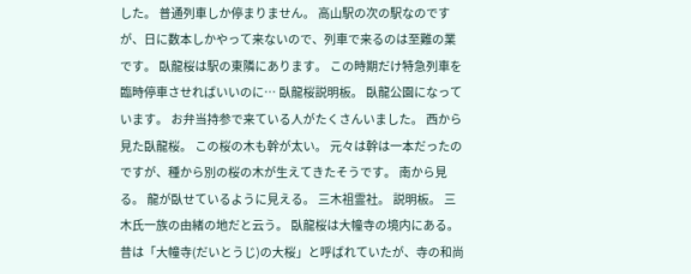した。 普通列車しか停まりません。 高山駅の次の駅なのですが、日に数本しかやって来ないので、列車で来るのは至難の業です。 臥龍桜は駅の東隣にあります。 この時期だけ特急列車を臨時停車させればいいのに… 臥龍桜説明板。 臥龍公園になっています。 お弁当持参で来ている人がたくさんいました。 西から見た臥龍桜。 この桜の木も幹が太い。 元々は幹は一本だったのですが、種から別の桜の木が生えてきたそうです。 南から見る。 龍が臥せているように見える。 三木祖霊社。 説明板。 三木氏一族の由緒の地だと云う。 臥龍桜は大幢寺の境内にある。 昔は「大幢寺(だいとうじ)の大桜」と呼ばれていたが、寺の和尚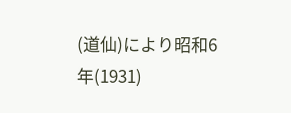(道仙)により昭和6年(1931)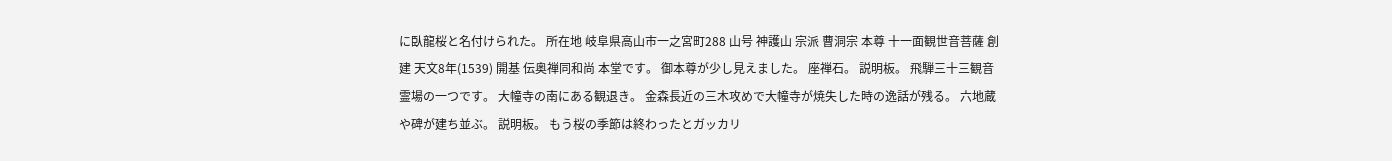に臥龍桜と名付けられた。 所在地 岐阜県高山市一之宮町288 山号 神護山 宗派 曹洞宗 本尊 十一面観世音菩薩 創建 天文8年(1539) 開基 伝奥禅同和尚 本堂です。 御本尊が少し見えました。 座禅石。 説明板。 飛騨三十三観音霊場の一つです。 大幢寺の南にある観退き。 金森長近の三木攻めで大幢寺が焼失した時の逸話が残る。 六地蔵や碑が建ち並ぶ。 説明板。 もう桜の季節は終わったとガッカリ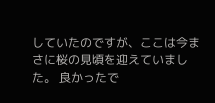していたのですが、ここは今まさに桜の見頃を迎えていました。 良かったで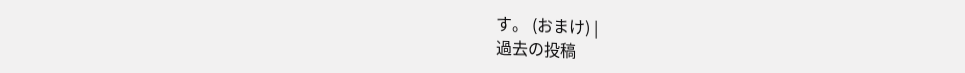す。 (おまけ) |
過去の投稿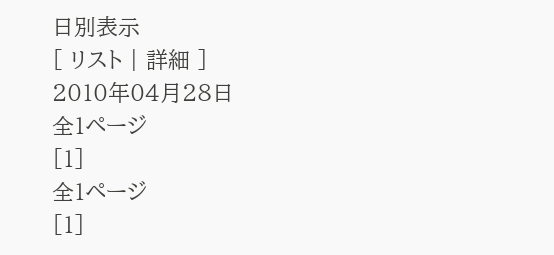日別表示
[ リスト | 詳細 ]
2010年04月28日
全1ページ
[1]
全1ページ
[1]